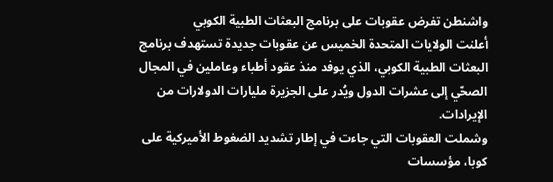واشنطن تفرض عقوبات على برنامج البعثات الطبية الكوبي
أعلنت الولايات المتحدة الخميس عن عقوبات جديدة تستهدف برنامج البعثات الطبية الكوبي، الذي يوفد منذ عقود أطباء وعاملين في المجال الصحّي إلى عشرات الدول ويُدر على الجزيرة مليارات الدولارات من الإيرادات.
وشملت العقوبات التي جاءت في إطار تشديد الضغوط الأميركية على كوبا، مؤسسات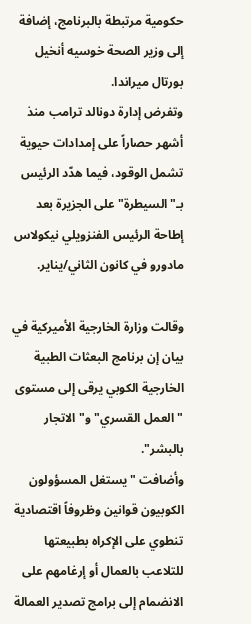حكومية مرتبطة بالبرنامج، إضافة إلى وزير الصحة خوسيه أنخيل بورتال ميراندا.
وتفرض إدارة دونالد ترامب منذ أشهر حصاراً على إمدادات حيوية تشمل الوقود، فيما هدّد الرئيس بـ"السيطرة" على الجزيرة بعد إطاحة الرئيس الفنزويلي نيكولاس مادورو في كانون الثاني/يناير.

وقالت وزارة الخارجية الأميركية في بيان إن برنامج البعثات الطبية الخارجية الكوبي يرقى إلى مستوى "العمل القسري" و"الاتجار بالبشر".
وأضافت "يستغل المسؤولون الكوبيون قوانين وظروفاً اقتصادية تنطوي على الإكراه بطبيعتها للتلاعب بالعمال أو إرغامهم على الانضمام إلى برامج تصدير العمالة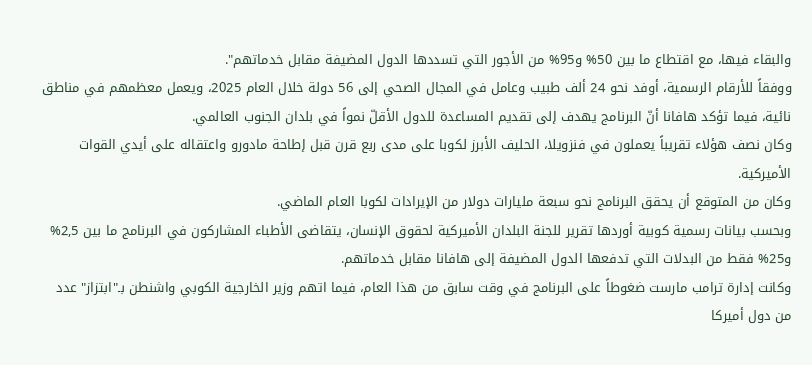والبقاء فيها، مع اقتطاع ما بين 50% و95% من الأجور التي تسددها الدول المضيفة مقابل خدماتهم".
ووفقاً للأرقام الرسمية، أوفد نحو 24 ألف طبيب وعامل في المجال الصحي إلى 56 دولة خلال العام 2025، ويعمل معظمهم في مناطق نائية، فيما تؤكد هافانا أنّ البرنامج يهدف إلى تقديم المساعدة للدول الأقلّ نمواً في بلدان الجنوب العالمي.
وكان نصف هؤلاء تقريباً يعملون في فنزويلا، الحليف الأبرز لكوبا على مدى ربع قرن قبل إطاحة مادورو واعتقاله على أيدي القوات الأميركية.
وكان من المتوقع أن يحقق البرنامج نحو سبعة مليارات دولار من الإيرادات لكوبا العام الماضي.
وبحسب بيانات رسمية كوبية أوردها تقرير للجنة البلدان الأميركية لحقوق الإنسان، يتقاضى الأطباء المشاركون في البرنامج ما بين 2,5% و25% فقط من البدلات التي تدفعها الدول المضيفة إلى هافانا مقابل خدماتهم.
وكانت إدارة ترامب مارست ضغوطاً على البرنامج في وقت سابق من هذا العام، فيما اتهم وزير الخارجية الكوبي واشنطن بـ"ابتزاز" عدد من دول أميركا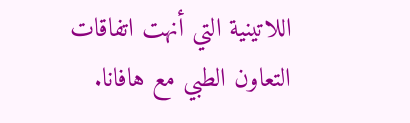اللاتينية التي أنهت اتفاقات التعاون الطبي مع هافانا.